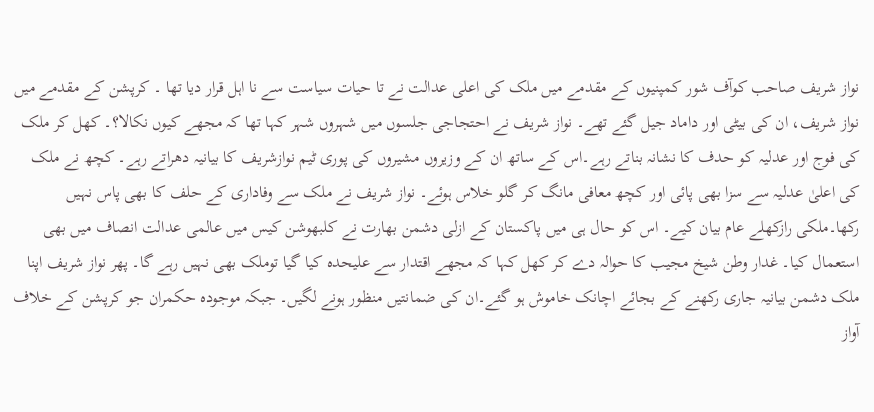نواز شریف صاحب کوآف شور کمپنیوں کے مقدمے میں ملک کی اعلی عدالت نے تا حیات سیاست سے نا اہل قرار دیا تھا ۔ کرپشن کے مقدمے میں نواز شریف، ان کی بیٹی اور داماد جیل گئے تھے۔ نواز شریف نے احتجاجی جلسوں میں شہروں شہر کہا تھا کہ مجھے کیوں نکالا؟۔ کھل کر ملک کی فوج اور عدلیہ کو حدف کا نشانہ بناتے رہے۔اس کے ساتھ ان کے وزیروں مشیروں کی پوری ٹیم نوازشریف کا بیانیہ دھراتے رہے۔ کچھ نے ملک کی اعلیٰ عدلیہ سے سزا بھی پائی اور کچھ معافی مانگ کر گلو خلاس ہوئے۔ نواز شریف نے ملک سے وفاداری کے حلف کا بھی پاس نہیں رکھا۔ملکی رازکھلے عام بیان کیے۔ اس کو حال ہی میں پاکستان کے ازلی دشمن بھارت نے کلبھوشن کیس میں عالمی عدالت انصاف میں بھی استعمال کیا۔ غدار وطن شیخ مجیب کا حوالہ دے کر کھل کہا کہ مجھے اقتدار سے علیحدہ کیا گیا توملک بھی نہیں رہے گا۔ پھر نواز شریف اپنا ملک دشمن بیانیہ جاری رکھنے کے بجائے اچانک خاموش ہو گئے۔ان کی ضمانتیں منظور ہونے لگیں۔ جبکہ موجودہ حکمران جو کرپشن کے خلاف آواز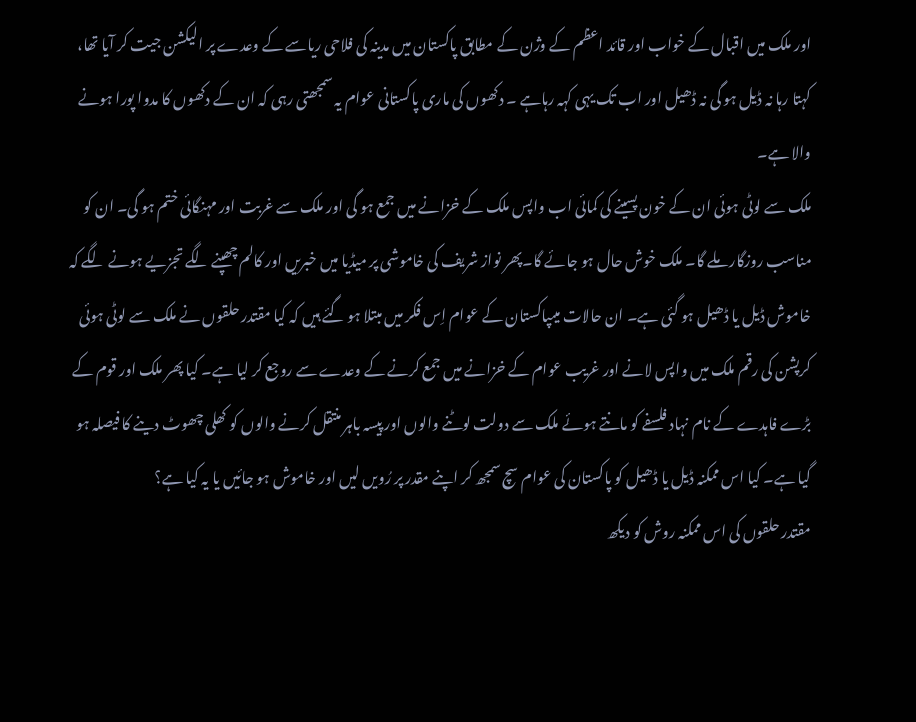اور ملک میں اقبال کے خواب اور قائد اعظم کے وژن کے مطابق پاکستان میں مدینہ کی فلاحی ریاسے کے وعدے پر الیکشن جیت کر آیا تھا، کہتا رہا نہ ڈیل ہو گی نہ ڈھیل اور اب تک یہی کہہ رہاہے ۔ دکھوں کی ماری پاکستانی عوام یہ سمجھتی رہی کہ ان کے دکھوں کا مدوا پورا ہونے والا ہے۔
ملک سے لوٹی ہوئی ان کے خون پسینے کی کمائی اب واپس ملک کے خزانے میں جمع ہو گی اور ملک سے غربت اور مہنگائی ختم ہو گی۔ ان کو مناسب روزگار ملے گا۔ ملک خوش حال ہو جائے گا۔پھر نواز شریف کی خاموشی پر میڈیا میں خبریں اور کالم چھپنے لگے تجزیے ہونے لگے کہ خاموش ڈیل یا ڈھیل ہو گئی ہے۔ ان حالات میںپاکستان کے عوام اِس فکر میں مبتلا ہو گئے ہیں کہ کیا مقتدر حلقوں نے ملک سے لوٹی ہوئی کرپشن کی رقم ملک میں واپس لانے اور غریب عوام کے خزانے میں جمع کرنے کے وعدے سے روجع کر لیا ہے۔ کیا پھر ملک اور قوم کے بڑے فاہدے کے نام نہاد فلسفے کو مانتے ہوئے ملک سے دولت لوٹنے والوں اور پیسہ باہر منتقل کرنے والوں کو کھلی چھوٹ دینے کا فیصلہ ہو گیا ہے۔ کیا اس ممکنہ ڈیل یا ڈھیل کو پاکستان کی عوام سچ سمجھ کر اپنے مقدر پر رُویں لیں اور خاموش ہو جائیں یا یہ کیا ہے؟
مقتدر حلقوں کی اس ممکنہ روش کو دیکھ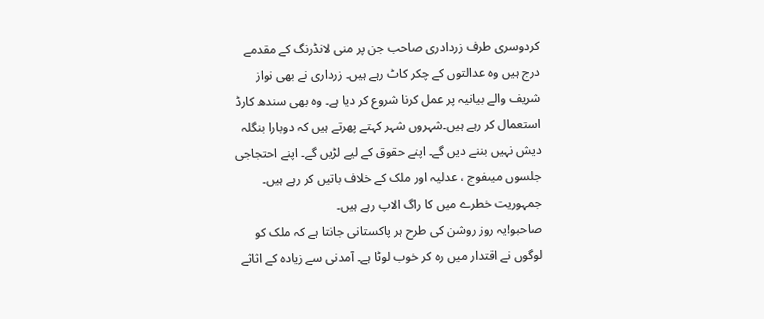کردوسری طرف زردادری صاحب جن پر منی لانڈرنگ کے مقدمے درج ہیں وہ عدالتوں کے چکر کاٹ رہے ہیں۔ زرداری نے بھی نواز شریف والے بیانیہ پر عمل کرنا شروع کر دیا ہے۔ وہ بھی سندھ کارڈ استعمال کر رہے ہیں۔شہروں شہر کہتے پھرتے ہیں کہ دوبارا بنگلہ دیش نہیں بننے دیں گے۔ اپنے حقوق کے لیے لڑیں گے۔ اپنے احتجاجی جلسوں میںفوج ، عدلیہ اور ملک کے خلاف باتیں کر رہے ہیں۔ جمہوریت خطرے میں کا راگ الاپ رہے ہیں۔
صاحبو!یہ روز روشن کی طرح ہر پاکستانی جانتا ہے کہ ملک کو لوگوں نے اقتدار میں رہ کر خوب لوٹا ہے۔ آمدنی سے زیادہ کے اثاثے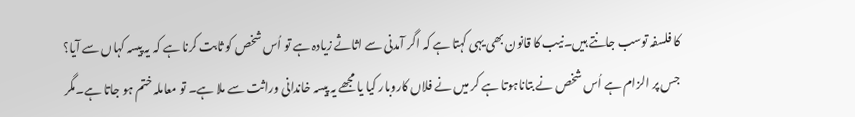کا فلسفہ توسب جانتے ہیں۔نیب کا قانون بھی یہی کہتا ہے کہ اگر آمدنی سے اثاثے زیادہ ہے تو اُس شخص کو ثابت کرنا ہے کہ یہ پیسہ کہاں سے آیا؟ جس پر الزام ہے اُس شخص نے بتاناہوتا ہے کر میں نے فلاں کاروبار کیا یا مجھے یہ پیسہ خاندانی وراثت سے ملا ہے۔ تو معاملہ ختم ہو جاتا ہے۔مگر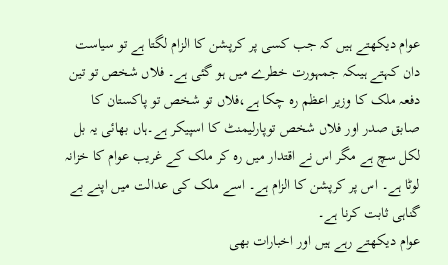عوام دیکھتے ہیں کہ جب کسی پر کرپشن کا الزام لگتا ہے تو سیاست دان کہتے ہیںکہ جمہورت خطرے میں ہو گئی ہے۔ فلاں شخص تو تین دفعہ ملک کا وزیر اعظم رہ چکا ہے،فلاں تو شخص تو پاکستان کا صابق صدر اور فلاں شخص توپارلیمنٹ کا اسپیکر ہے۔ہاں بھائی یہ بل لکل سچ ہے مگر اس نے اقتدار میں رہ کر ملک کے غریب عوام کا خزانہ لوٹا ہے۔ اس پر کرپشن کا الزام ہے۔ اسے ملک کی عدالت میں اپنے بے گناہی ثابت کرنا ہے۔
عوام دیکھتے رہے ہیں اور اخبارات بھی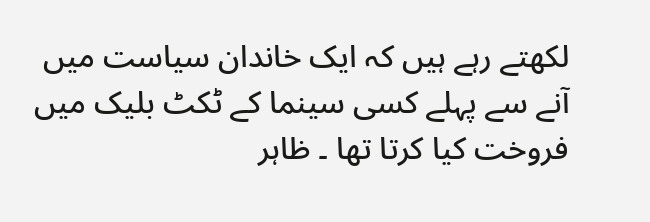لکھتے رہے ہیں کہ ایک خاندان سیاست میں آنے سے پہلے کسی سینما کے ٹکٹ بلیک میں فروخت کیا کرتا تھا ۔ ظاہر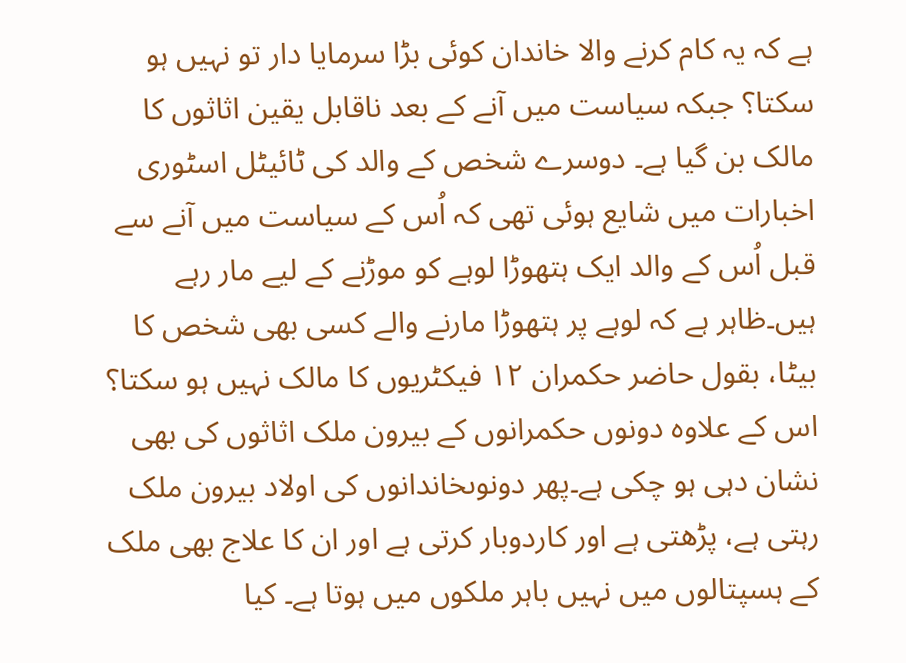ہے کہ یہ کام کرنے والا خاندان کوئی بڑا سرمایا دار تو نہیں ہو سکتا؟ جبکہ سیاست میں آنے کے بعد ناقابل یقین اثاثوں کا مالک بن گیا ہے۔ دوسرے شخص کے والد کی ٹائیٹل اسٹوری اخبارات میں شایع ہوئی تھی کہ اُس کے سیاست میں آنے سے قبل اُس کے والد ایک ہتھوڑا لوہے کو موڑنے کے لیے مار رہے ہیں۔ظاہر ہے کہ لوہے پر ہتھوڑا مارنے والے کسی بھی شخص کا بیٹا، بقول حاضر حکمران ١٢ فیکٹریوں کا مالک نہیں ہو سکتا؟ اس کے علاوہ دونوں حکمرانوں کے بیرون ملک اثاثوں کی بھی نشان دہی ہو چکی ہے۔پھر دونوںخاندانوں کی اولاد بیرون ملک رہتی ہے، پڑھتی ہے اور کاردوبار کرتی ہے اور ان کا علاج بھی ملک کے ہسپتالوں میں نہیں باہر ملکوں میں ہوتا ہے۔ کیا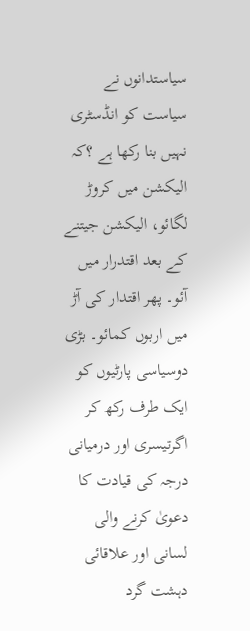سیاستدانوں نے سیاست کو انڈسٹری نہیں بنا رکھا ہے ؟کہ الیکشن میں کروڑ لگائو، الیکشن جیتنے کے بعد اقتدرار میں آئو۔ پھر اقتدار کی آڑ میں اربوں کمائو۔ بڑی دوسیاسی پارٹیوں کو ایک طرف رکھ کر اگرتیسری اور درمیانی درجہ کی قیادت کا دعویٰ کرنے والی لسانی اور علاقائی دہشت گرد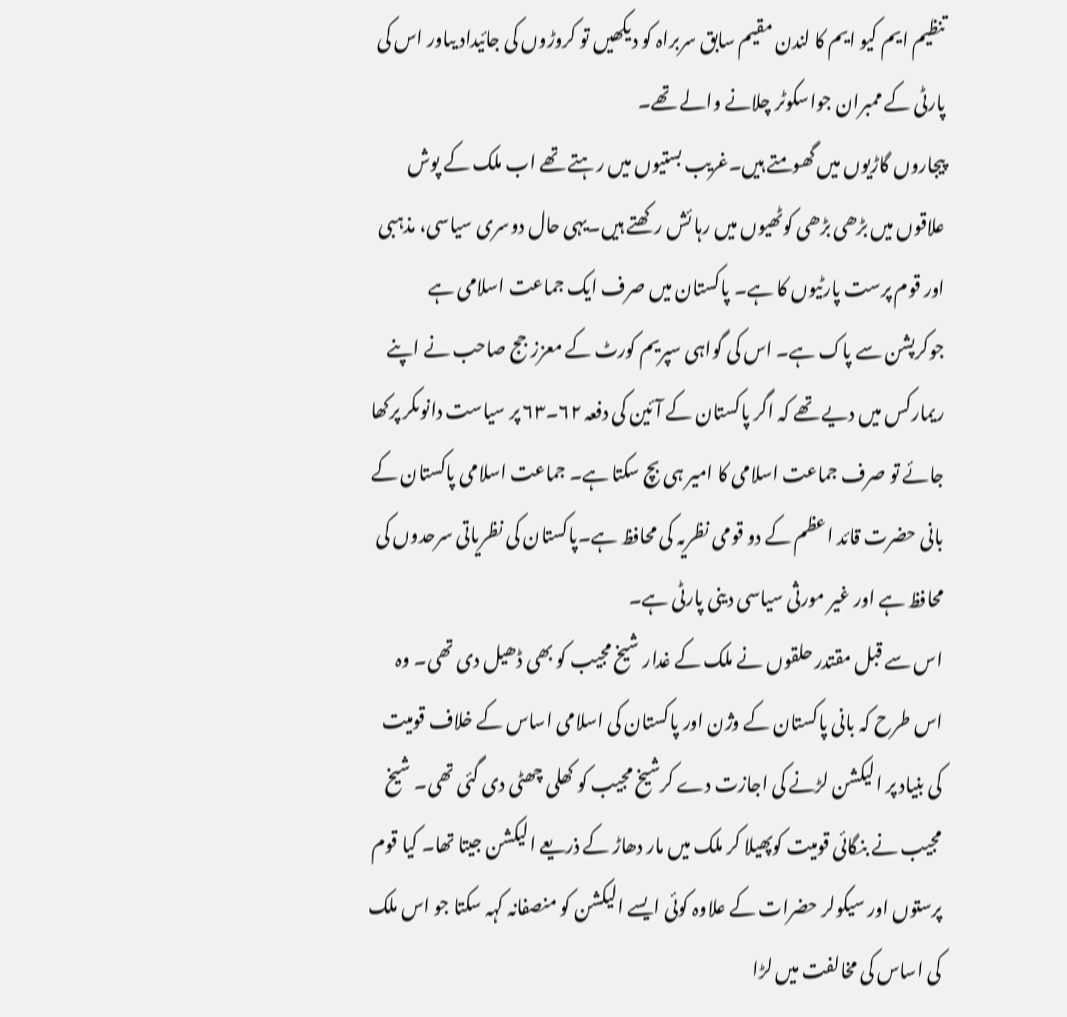تنظیم ایم کیو ایم کا لندن مقیم سابق سربراہ کو دیکھیں تو کروڑوں کی جائیداد یںاور اس کی پارٹی کے ممبران جواسکوٹر چلانے والے تھے۔
پیجاروں گاڑیوں میں گھومتے ہیں۔غریب بستیوں میں رہتے تھے اب ملک کے پوش علاقوں میں بڑھی بڑھی کوٹھیوں میں رہا ئش رکھتے ہیں۔یہی حال دوسری سیاسی، مذہبی اور قوم پرست پارٹیوں کا ہے۔ پاکستان میں صرف ایک جماعت اسلامی ہے جوکرپشن سے پاک ہے۔ اس کی گواہی سپریم کورٹ کے معزز جج صاحب نے اپنے ریمارکس میں دیے تھے کہ اگر پاکستان کے آئین کی دفعہ ٦٢۔٦٣ پر سیاست دانوںکر پرکھا جائے تو صرف جماعت اسلامی کا امیر ہی بچ سکتا ہے۔ جماعت اسلامی پاکستان کے بانی حضرت قائد اعظم کے دو قومی نظریہ کی محافظ ہے۔پاکستان کی نظریاتی سرحدوں کی محافظ ہے اور غیر مورثی سیاسی دینی پارٹی ہے۔
اس سے قبل مقتدر حلقوں نے ملک کے غدار شیخ مجیب کو بھی ڈھیل دی تھی۔ وہ اس طرح کہ بانی پاکستان کے وژن اور پاکستان کی اسلامی اساس کے خلاف قومیت کی بنیاد پر الیکشن لڑنے کی اجازت دے کرشیخ مجیب کو کھلی چھٹی دی گئی تھی۔ شیخ مجیب نے بنگائی قومیت کوپھیلا کر ملک میں مار دھاڑ کے ذریعے الیکشن جیتا تھا۔ کیا قوم پرستوں اور سیکولر حضرات کے علاوہ کوئی ایسے الیکشن کو منصفانہ کہہ سکتا جو اس ملک کی اساس کی مخالفت میں لڑا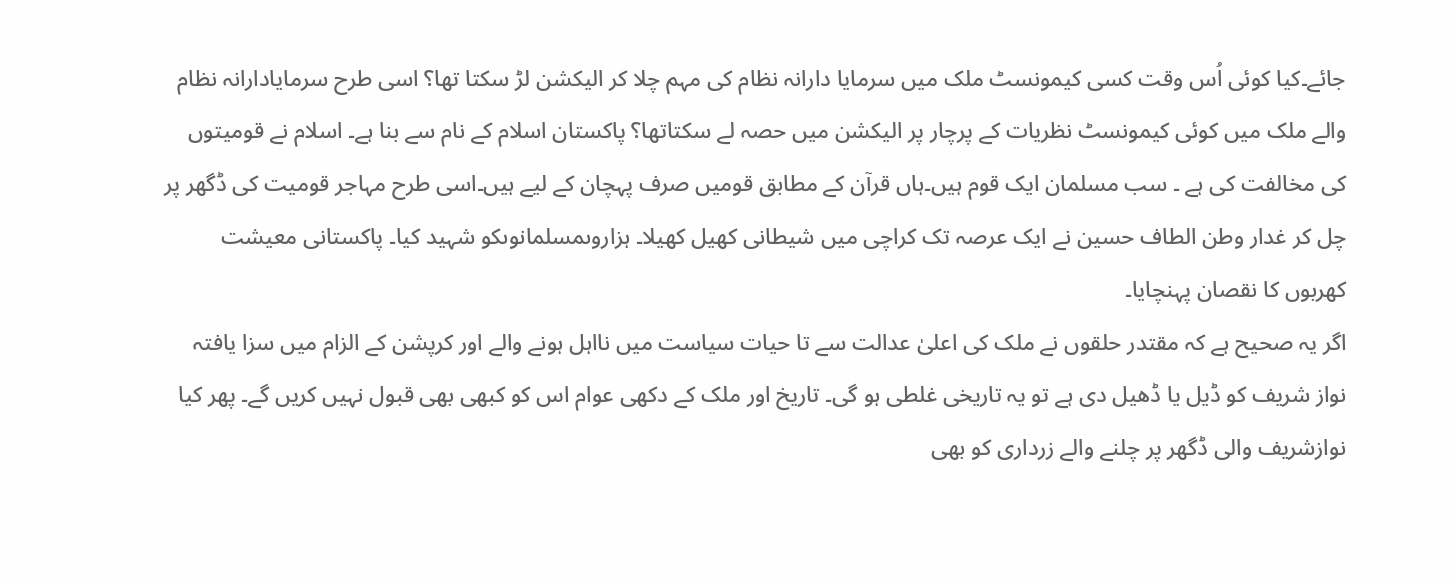جائے۔کیا کوئی اُس وقت کسی کیمونسٹ ملک میں سرمایا دارانہ نظام کی مہم چلا کر الیکشن لڑ سکتا تھا؟ اسی طرح سرمایادارانہ نظام والے ملک میں کوئی کیمونسٹ نظریات کے پرچار پر الیکشن میں حصہ لے سکتاتھا؟ پاکستان اسلام کے نام سے بنا ہے۔ اسلام نے قومیتوں کی مخالفت کی ہے ۔ سب مسلمان ایک قوم ہیں۔ہاں قرآن کے مطابق قومیں صرف پہچان کے لیے ہیں۔اسی طرح مہاجر قومیت کی ڈگھر پر چل کر غدار وطن الطاف حسین نے ایک عرصہ تک کراچی میں شیطانی کھیل کھیلا۔ ہزاروںمسلمانوںکو شہید کیا۔ پاکستانی معیشت کھربوں کا نقصان پہنچایا۔
اگر یہ صحیح ہے کہ مقتدر حلقوں نے ملک کی اعلیٰ عدالت سے تا حیات سیاست میں نااہل ہونے والے اور کرپشن کے الزام میں سزا یافتہ نواز شریف کو ڈیل یا ڈھیل دی ہے تو یہ تاریخی غلطی ہو گی۔ تاریخ اور ملک کے دکھی عوام اس کو کبھی بھی قبول نہیں کریں گے۔ پھر کیا نوازشریف والی ڈگھر پر چلنے والے زرداری کو بھی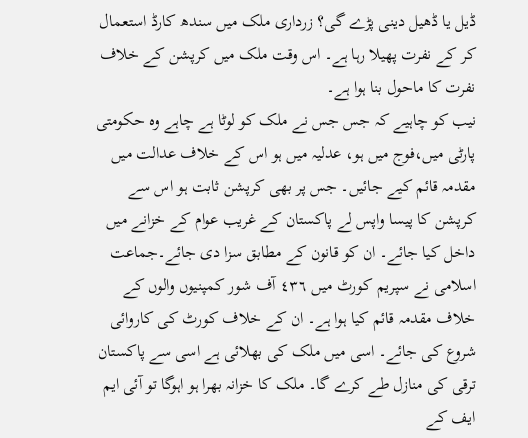ڈیل یا ڈھیل دینی پڑے گی؟ زرداری ملک میں سندھ کارڈ استعمال کر کے نفرت پھیلا رہا ہے۔ اس وقت ملک میں کرپشن کے خلاف نفرت کا ماحول بنا ہوا ہے۔
نیب کو چاہیے کہ جس جس نے ملک کو لوٹا ہے چاہے وہ حکومتی پارٹی میں،فوج میں ہو، عدلیہ میں ہو اس کے خلاف عدالت میں مقدمہ قائم کیے جائیں۔ جس پر بھی کرپشن ثابت ہو اس سے کرپشن کا پیسا واپس لے پاکستان کے غریب عوام کے خزانے میں داخل کیا جائے۔ ان کو قانون کے مطابق سزا دی جائے۔جماعت اسلامی نے سپریم کورٹ میں ٤٣٦ آف شور کمپنیوں والوں کے خلاف مقدمہ قائم کیا ہوا ہے۔ ان کے خلاف کورٹ کی کاروائی شروع کی جائے۔ اسی میں ملک کی بھلائی ہے اسی سے پاکستان ترقی کی منازل طے کرے گا۔ ملک کا خزانہ بھرا ہو اہوگا تو آئی ایم ایف کے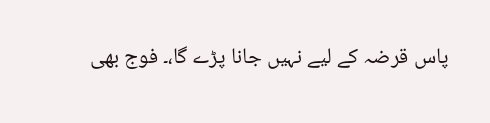پاس قرضہ کے لیے نہیں جانا پڑے گا،۔ فوج بھی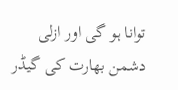توانا ہو گی اور ازلی دشمن بھارت کی گیڈر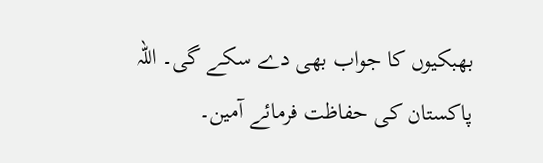بھبکیوں کا جواب بھی دے سکے گی۔ اللہ پاکستان کی حفاظت فرمائے آمین۔